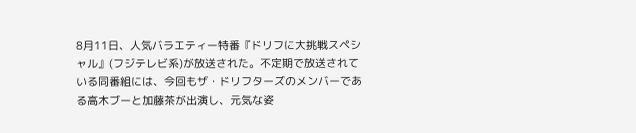8月11日、人気バラエティー特番『ドリフに大挑戦スペシャル』(フジテレビ系)が放送された。不定期で放送されている同番組には、今回もザ・ドリフターズのメンバーである高木ブーと加藤茶が出演し、元気な姿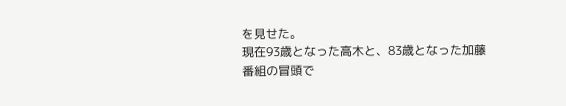を見せた。
現在93歳となった高木と、83歳となった加藤
番組の冒頭で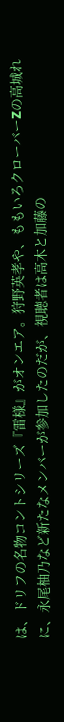は、ドリフの名物コントシリーズ『雷様』がオンエア。狩野英孝や、ももいろクローバーZの高城れに、永尾柚乃など新たなメンバーが参加したのだが、視聴者は高木と加藤の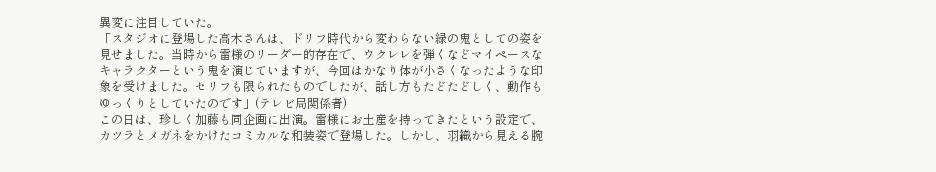異変に注目していた。
「スタジオに登場した高木さんは、ドリフ時代から変わらない緑の鬼としての姿を見せました。当時から雷様のリーダー的存在で、ウクレレを弾くなどマイペースなキャラクターという鬼を演じていますが、今回はかなり体が小さくなったような印象を受けました。セリフも限られたものでしたが、話し方もたどたどしく、動作もゆっくりとしていたのです」(テレビ局関係者)
この日は、珍しく加藤も同企画に出演。雷様にお土産を持ってきたという設定で、カツラとメガネをかけたコミカルな和装姿で登場した。しかし、羽織から見える腕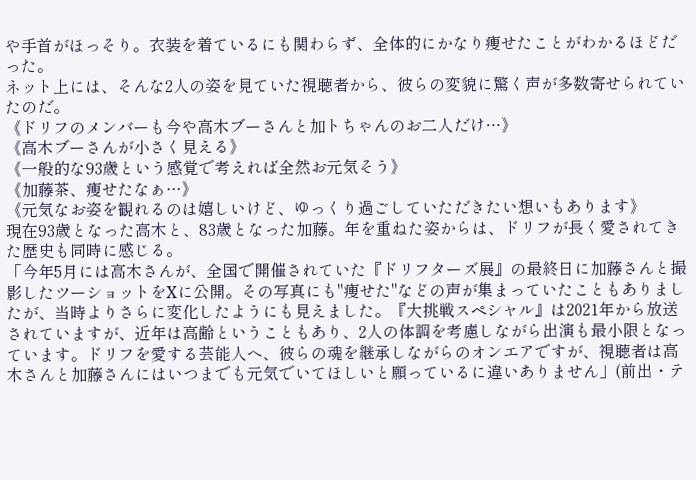や手首がほっそり。衣装を着ているにも関わらず、全体的にかなり痩せたことがわかるほどだった。
ネット上には、そんな2人の姿を見ていた視聴者から、彼らの変貌に驚く声が多数寄せられていたのだ。
《ドリフのメンバーも今や高木ブーさんと加トちゃんのお二人だけ…》
《高木ブーさんが小さく見える》
《一般的な93歳という感覚で考えれば全然お元気そう》
《加藤茶、痩せたなぁ…》
《元気なお姿を観れるのは嬉しいけど、ゆっくり過ごしていただきたい想いもあります》
現在93歳となった高木と、83歳となった加藤。年を重ねた姿からは、ドリフが長く愛されてきた歴史も同時に感じる。
「今年5月には高木さんが、全国で開催されていた『ドリフターズ展』の最終日に加藤さんと撮影したツーショットをXに公開。その写真にも"痩せた"などの声が集まっていたこともありましたが、当時よりさらに変化したようにも見えました。『大挑戦スペシャル』は2021年から放送されていますが、近年は高齢ということもあり、2人の体調を考慮しながら出演も最小限となっています。ドリフを愛する芸能人へ、彼らの魂を継承しながらのオンエアですが、視聴者は高木さんと加藤さんにはいつまでも元気でいてほしいと願っているに違いありません」(前出・テ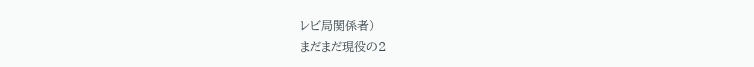レビ局関係者)
まだまだ現役の2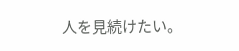人を見続けたい。